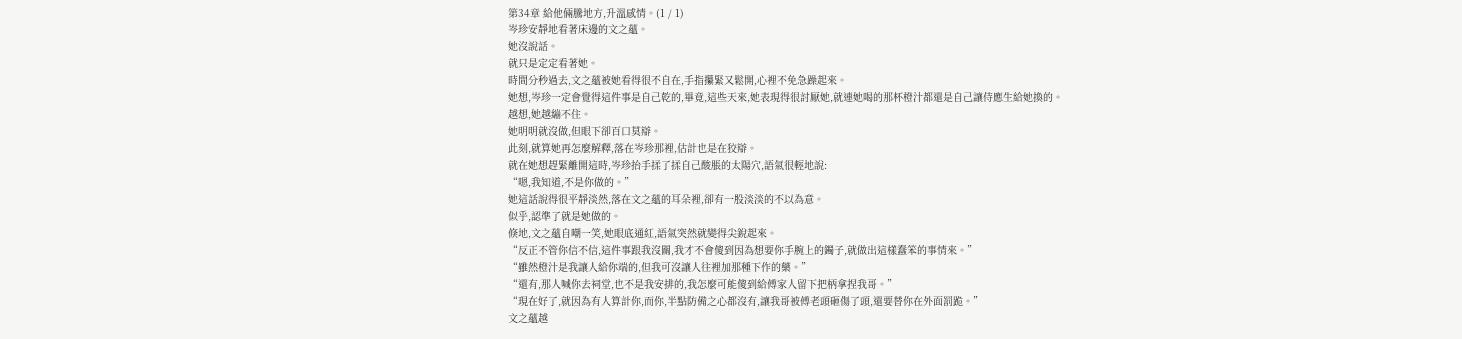第34章 給他倆騰地方,升溫感情。(1 / 1)
岑珍安靜地看著床邊的文之蘊。
她沒說話。
就只是定定看著她。
時間分秒過去,文之蘊被她看得很不自在,手指攥緊又鬆開,心裡不免急躁起來。
她想,岑珍一定會覺得這件事是自己乾的,畢竟,這些天來,她表現得很討厭她,就連她喝的那杯橙汁都還是自己讓侍應生給她換的。
越想,她越繃不住。
她明明就沒做,但眼下卻百口莫辯。
此刻,就算她再怎麼解釋,落在岑珍那裡,估計也是在狡辯。
就在她想趕緊離開這時,岑珍抬手揉了揉自己酸脹的太陽穴,語氣很輕地說:
“嗯,我知道,不是你做的。”
她這話說得很平靜淡然,落在文之蘊的耳朵裡,卻有一股淡淡的不以為意。
似乎,認準了就是她做的。
倏地,文之蘊自嘲一笑,她眼底通紅,語氣突然就變得尖銳起來。
“反正不管你信不信,這件事跟我沒關,我才不會傻到因為想要你手腕上的鐲子,就做出這樣蠢笨的事情來。”
“雖然橙汁是我讓人給你端的,但我可沒讓人往裡加那種下作的藥。”
“還有,那人喊你去祠堂,也不是我安排的,我怎麼可能傻到給傅家人留下把柄拿捏我哥。”
“現在好了,就因為有人算計你,而你,半點防備之心都沒有,讓我哥被傅老頭砸傷了頭,還要替你在外面罰跪。”
文之蘊越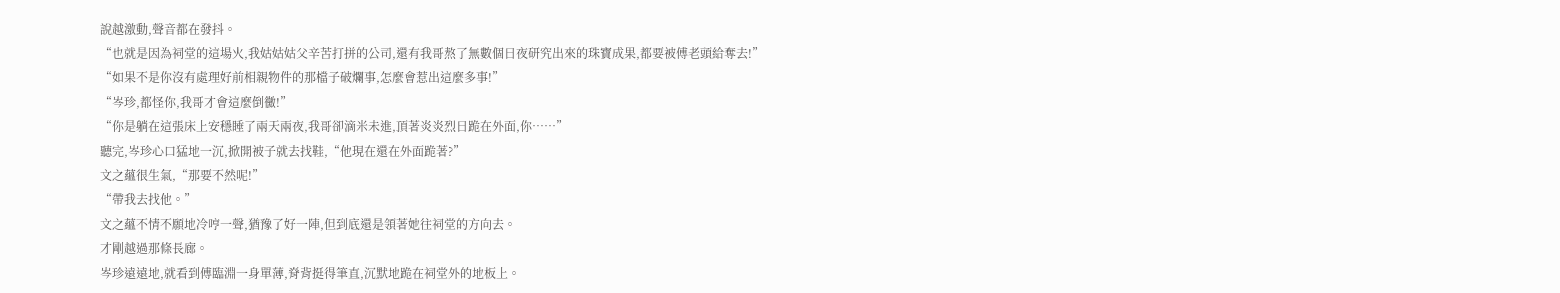說越激動,聲音都在發抖。
“也就是因為祠堂的這場火,我姑姑姑父辛苦打拼的公司,還有我哥熬了無數個日夜研究出來的珠寶成果,都要被傅老頭給奪去!”
“如果不是你沒有處理好前相親物件的那檔子破爛事,怎麼會惹出這麼多事!”
“岑珍,都怪你,我哥才會這麼倒黴!”
“你是躺在這張床上安穩睡了兩天兩夜,我哥卻滴米未進,頂著炎炎烈日跪在外面,你……”
聽完,岑珍心口猛地一沉,掀開被子就去找鞋,“他現在還在外面跪著?”
文之蘊很生氣,“那要不然呢!”
“帶我去找他。”
文之蘊不情不願地冷哼一聲,猶豫了好一陣,但到底還是領著她往祠堂的方向去。
才剛越過那條長廊。
岑珍遠遠地,就看到傅臨淵一身單薄,脊背挺得筆直,沉默地跪在祠堂外的地板上。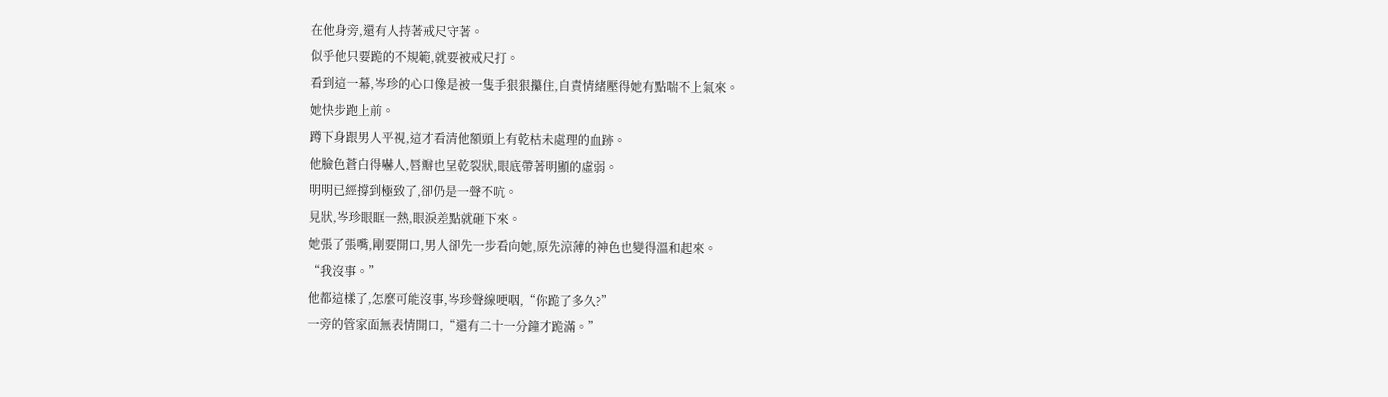在他身旁,還有人持著戒尺守著。
似乎他只要跪的不規範,就要被戒尺打。
看到這一幕,岑珍的心口像是被一隻手狠狠攥住,自責情緒壓得她有點喘不上氣來。
她快步跑上前。
蹲下身跟男人平視,這才看清他額頭上有乾枯未處理的血跡。
他臉色蒼白得嚇人,唇瓣也呈乾裂狀,眼底帶著明顯的虛弱。
明明已經撐到極致了,卻仍是一聲不吭。
見狀,岑珍眼眶一熱,眼淚差點就砸下來。
她張了張嘴,剛要開口,男人卻先一步看向她,原先涼薄的神色也變得溫和起來。
“我沒事。”
他都這樣了,怎麼可能沒事,岑珍聲線哽咽,“你跪了多久?”
一旁的管家面無表情開口,“還有二十一分鐘才跪滿。”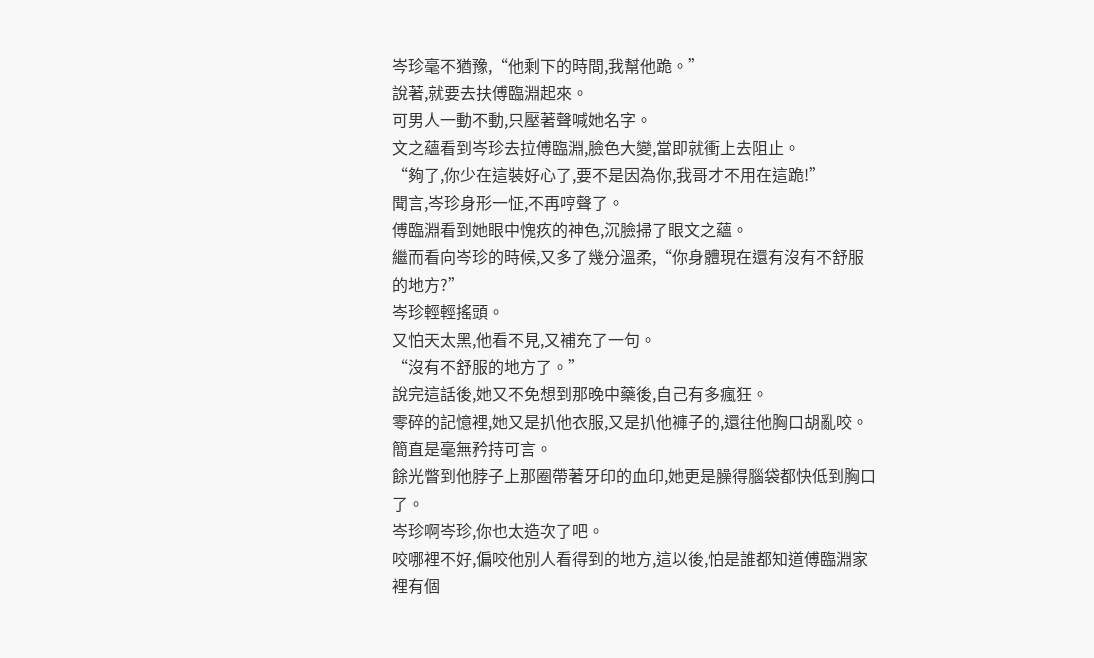岑珍毫不猶豫,“他剩下的時間,我幫他跪。”
說著,就要去扶傅臨淵起來。
可男人一動不動,只壓著聲喊她名字。
文之蘊看到岑珍去拉傅臨淵,臉色大變,當即就衝上去阻止。
“夠了,你少在這裝好心了,要不是因為你,我哥才不用在這跪!”
聞言,岑珍身形一怔,不再哼聲了。
傅臨淵看到她眼中愧疚的神色,沉臉掃了眼文之蘊。
繼而看向岑珍的時候,又多了幾分溫柔,“你身體現在還有沒有不舒服的地方?”
岑珍輕輕搖頭。
又怕天太黑,他看不見,又補充了一句。
“沒有不舒服的地方了。”
說完這話後,她又不免想到那晚中藥後,自己有多瘋狂。
零碎的記憶裡,她又是扒他衣服,又是扒他褲子的,還往他胸口胡亂咬。
簡直是毫無矜持可言。
餘光瞥到他脖子上那圈帶著牙印的血印,她更是臊得腦袋都快低到胸口了。
岑珍啊岑珍,你也太造次了吧。
咬哪裡不好,偏咬他別人看得到的地方,這以後,怕是誰都知道傅臨淵家裡有個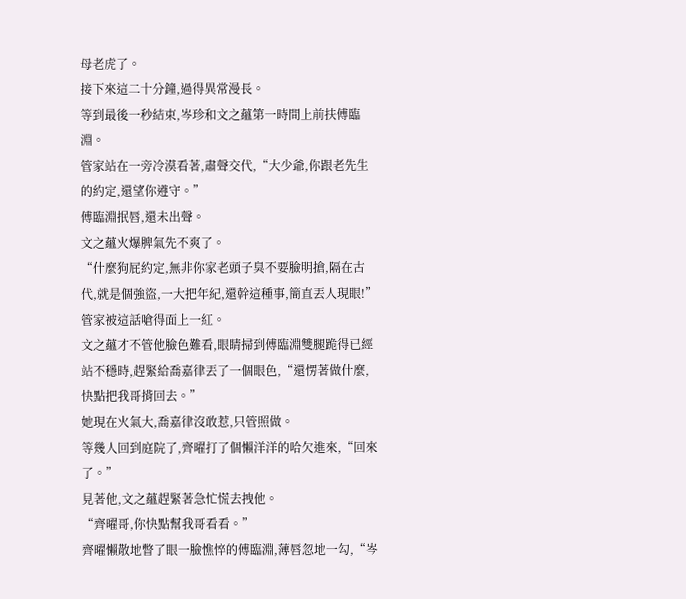母老虎了。
接下來這二十分鐘,過得異常漫長。
等到最後一秒結束,岑珍和文之蘊第一時間上前扶傅臨淵。
管家站在一旁冷漠看著,肅聲交代,“大少爺,你跟老先生的約定,還望你遵守。”
傅臨淵抿唇,還未出聲。
文之蘊火爆脾氣先不爽了。
“什麼狗屁約定,無非你家老頭子臭不要臉明搶,隔在古代,就是個強盜,一大把年紀,還幹這種事,簡直丟人現眼!”
管家被這話嗆得面上一紅。
文之蘊才不管他臉色難看,眼睛掃到傅臨淵雙腿跪得已經站不穩時,趕緊給喬嘉律丟了一個眼色,“還愣著做什麼,快點把我哥揹回去。”
她現在火氣大,喬嘉律沒敢惹,只管照做。
等幾人回到庭院了,齊曜打了個懶洋洋的哈欠進來,“回來了。”
見著他,文之蘊趕緊著急忙慌去拽他。
“齊曜哥,你快點幫我哥看看。”
齊曜懶散地瞥了眼一臉憔悴的傅臨淵,薄唇忽地一勾,“岑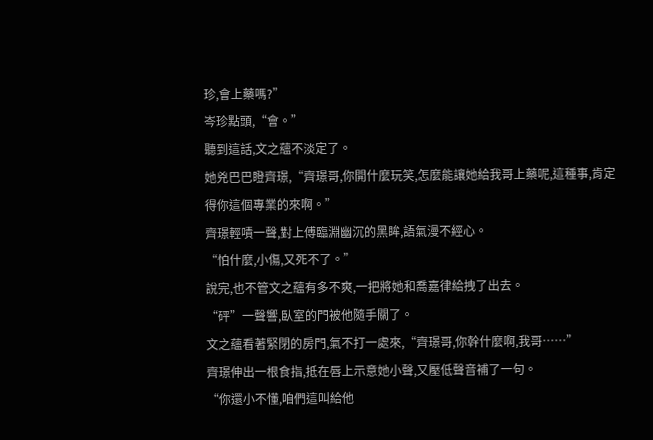珍,會上藥嗎?”
岑珍點頭,“會。”
聽到這話,文之蘊不淡定了。
她兇巴巴瞪齊璟,“齊璟哥,你開什麼玩笑,怎麼能讓她給我哥上藥呢,這種事,肯定得你這個專業的來啊。”
齊璟輕嘖一聲,對上傅臨淵幽沉的黑眸,語氣漫不經心。
“怕什麼,小傷,又死不了。”
說完,也不管文之蘊有多不爽,一把將她和喬嘉律給拽了出去。
“砰”一聲響,臥室的門被他隨手關了。
文之蘊看著緊閉的房門,氣不打一處來,“齊璟哥,你幹什麼啊,我哥……”
齊璟伸出一根食指,抵在唇上示意她小聲,又壓低聲音補了一句。
“你還小不懂,咱們這叫給他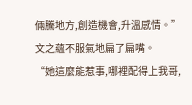倆騰地方,創造機會,升溫感情。”
文之蘊不服氣地扁了扁嘴。
“她這麼能惹事,哪裡配得上我哥,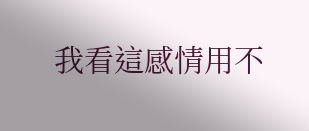我看這感情用不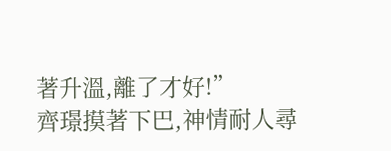著升溫,離了才好!”
齊璟摸著下巴,神情耐人尋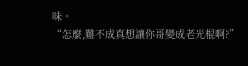味。
“怎麼,難不成真想讓你哥變成老光棍啊?”